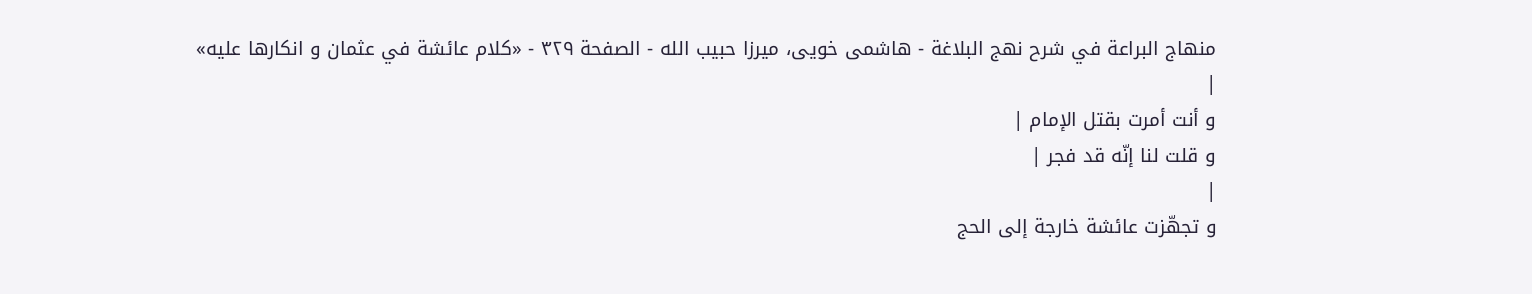منهاج البراعة في شرح نهج البلاغة - هاشمى خويى، ميرزا حبيب الله - الصفحة ٣٢٩ - «كلام عائشة في عثمان و انكارها عليه»
|
و أنت أمرت بقتل الإمام |
و قلت لنا إنّه قد فجر |
|
و تجهّزت عائشة خارجة إلى الحج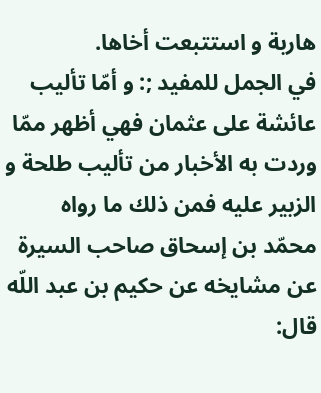هاربة و استتبعت أخاها.
في الجمل للمفيد ;: و أمّا تأليب عائشة على عثمان فهي أظهر ممّا وردت به الأخبار من تأليب طلحة و الزبير عليه فمن ذلك ما رواه محمّد بن إسحاق صاحب السيرة عن مشايخه عن حكيم بن عبد اللّه قال: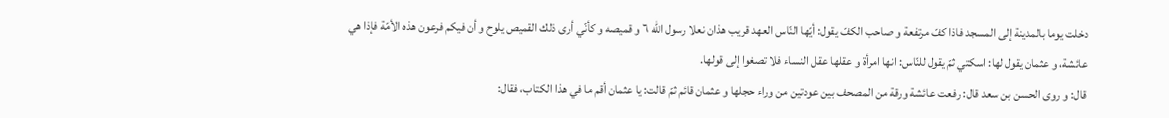دخلت يوما بالمدينة إلى المسجد فاذا كفّ مرتفعة و صاحب الكفّ يقول: أيّها النّاس العهد قريب هذان نعلا رسول اللّه ٦ و قميصه و كأنّي أرى ذلك القميص يلوح و أن فيكم فرعون هذه الأمّة فإذا هي عائشة، و عثمان يقول لها: اسكتي ثمّ يقول للنّاس: انها امرأة و عقلها عقل النساء فلا تصغوا إلى قولها.
قال: و روى الحسن بن سعد قال: رفعت عائشة ورقة من المصحف بين عودتين من وراء حجلها و عثمان قائم ثمّ قالت: يا عثمان أقم ما في هذا الكتاب، فقال: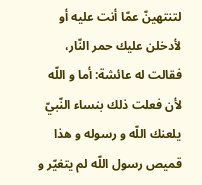لتنتهينّ عمّا أنت عليه أو لأدخلن عليك حمر النّار، فقالت له عائشة: أما و اللّه لأن فعلت ذلك بنساء النّبيّ يلعنك اللّه و رسوله و هذا قميص رسول اللّه لم يتغيّر و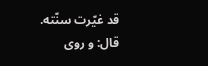قد غيّرت سنّته.
قال: و روى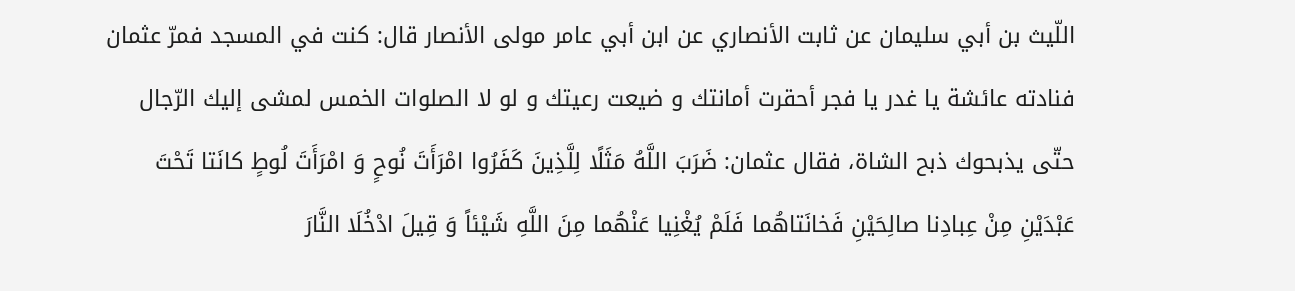اللّيث بن أبي سليمان عن ثابت الأنصاري عن ابن أبي عامر مولى الأنصار قال: كنت في المسجد فمرّ عثمان فنادته عائشة يا غدر يا فجر أحقرت أمانتك و ضيعت رعيتك و لو لا الصلوات الخمس لمشى إليك الرّجال حتّى يذبحوك ذبح الشاة، فقال عثمان: ضَرَبَ اللَّهُ مَثَلًا لِلَّذِينَ كَفَرُوا امْرَأَتَ نُوحٍ وَ امْرَأَتَ لُوطٍ كانَتا تَحْتَ عَبْدَيْنِ مِنْ عِبادِنا صالِحَيْنِ فَخانَتاهُما فَلَمْ يُغْنِيا عَنْهُما مِنَ اللَّهِ شَيْئاً وَ قِيلَ ادْخُلَا النَّارَ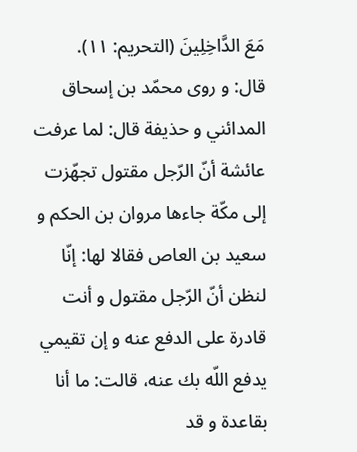مَعَ الدَّاخِلِينَ (التحريم: ١١).
قال: و روى محمّد بن إسحاق المدائني و حذيفة قال: لما عرفت عائشة أنّ الرّجل مقتول تجهّزت إلى مكّة جاءها مروان بن الحكم و سعيد بن العاص فقالا لها: إنّا لنظن أنّ الرّجل مقتول و أنت قادرة على الدفع عنه و إن تقيمي يدفع اللّه بك عنه، قالت: ما أنا بقاعدة و قد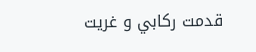قدمت ركابي و غريت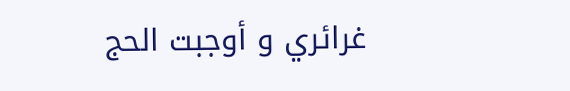غرائري و أوجبت الحج